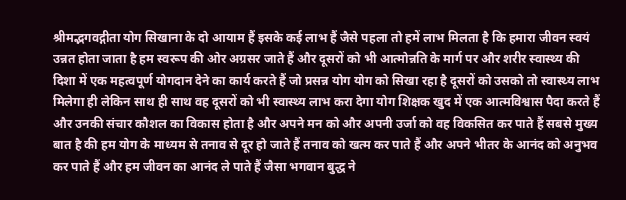श्रीमद्भगवद्गीता योग सिखाना के दो आयाम हैं इसके कई लाभ हैं जैसे पहला तो हमें लाभ मिलता है कि हमारा जीवन स्वयं उन्नत होता जाता है हम स्वरूप की ओर अग्रसर जाते हैं और दूसरों को भी आत्मोन्नति के मार्ग पर और शरीर स्वास्थ्य की दिशा में एक महत्वपूर्ण योगदान देने का कार्य करते हैं जो प्रसन्न योग योग को सिखा रहा है दूसरों को उसको तो स्वास्थ्य लाभ मिलेगा ही लेकिन साथ ही साथ वह दूसरों को भी स्वास्थ्य लाभ करा देगा योग शिक्षक खुद में एक आत्मविश्वास पैदा करते हैं और उनकी संचार कौशल का विकास होता है और अपने मन को और अपनी उर्जा को वह विकसित कर पाते हैं सबसे मुख्य बात है की हम योग के माध्यम से तनाव से दूर हो जाते हैं तनाव को खत्म कर पाते हैं और अपने भीतर के आनंद को अनुभव कर पाते हैं और हम जीवन का आनंद ले पाते हैं जैसा भगवान बुद्ध ने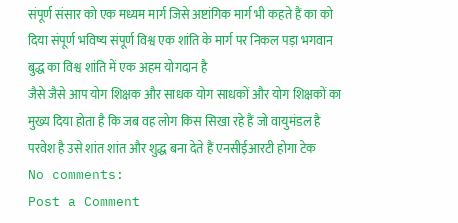संपूर्ण संसार को एक मध्यम मार्ग जिसे अष्टांगिक मार्ग भी कहते हैं का को दिया संपूर्ण भविष्य संपूर्ण विश्व एक शांति के मार्ग पर निकल पड़ा भगवान बुद्ध का विश्व शांति में एक अहम योगदान है
जैसे जैसे आप योग शिक्षक और साधक योग साधकों और योग शिक्षकों का मुख्य दिया होता है कि जब वह लोग किस सिखा रहे हैं जो वायुमंडल है परवेश है उसे शांत शांत और शुद्ध बना देते हैं एनसीईआरटी होगा टेक
No comments:
Post a Comment